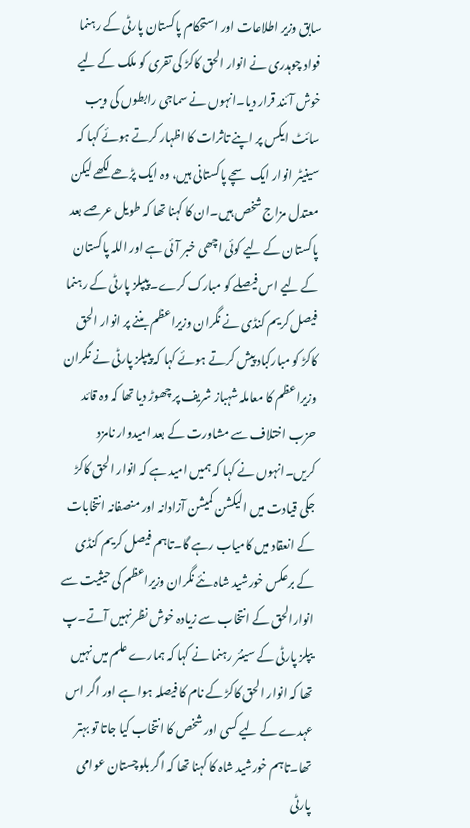سابق وزیر اطلاعات اور استحکام پاکستان پارٹی کے رہنما فواد چوہدری نے انوار الحق کاکڑ کی تقری کو ملک کے لیے خوش آئند قرار دیا۔انہوں نے سماجی رابطوں کی ویب سائٹ ایکس پر اپنے تاثرات کا اظہار کرتے ہوئے کہا کہ سینیٹر انوار ایک سچے پاکستانی ہیں، وہ ایک پڑھے لکھے لیکن معتدل مزاج شخص ہیں۔ان کا کہنا تھا کہ طویل عرصے بعد پاکستان کے لیے کوئی اچھی خبر آئی ہے اور اللہ پاکستان کے لیے اس فیصلے کو مبارک کرے۔پیپلز پارٹی کے رہنما فیصل کریم کنڈی نے نگران وزیراعظم بننے پر انوار الحق کاکڑ کو مبارکباد پیش کرتے ہوئے کہا کہ پیپلز پارٹی نے نگران وزیراعظم کا معاملہ شہباز شریف پر چھوڑ دیا تھا کہ وہ قائد حزب اختلاف سے مشاورت کے بعد امیدوار نامزد کریں۔انہوں نے کہا کہ ہمیں امید ہے کہ انوار الحق کاکڑ جکی قیادت میں الیکشن کمیشن آزادانہ اور منصفانہ انتخابات کے انعقاد میں کامیاب رہے گا۔تاہم فیصل کریم کنڈی کے برعکس خورشید شاہ نئے نگران وزیراعظم کی حیثیت سے انوارالحق کے انتخاب سے زیادہ خوش نظر نہیں آتے۔پ
یپلز پارٹی کے سینئر رہنما نے کہا کہ ہمارے علم میں نہیں تھا کہ انوار الحق کاکڑ کے نام کا فیصلہ ہوا ہے اور اگر اس عہدے کے لیے کسی اور شخص کا انتخاب کیا جاتا تو بہتر تھا۔تاہم خورشید شاہ کا کہنا تھا کہ اگر بلوچستان عوامی پارٹی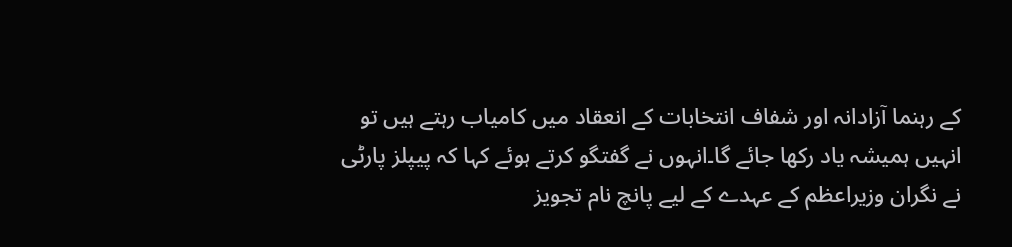کے رہنما آزادانہ اور شفاف انتخابات کے انعقاد میں کامیاب رہتے ہیں تو انہیں ہمیشہ یاد رکھا جائے گا۔انہوں نے گفتگو کرتے ہوئے کہا کہ پیپلز پارٹی نے نگران وزیراعظم کے عہدے کے لیے پانچ نام تجویز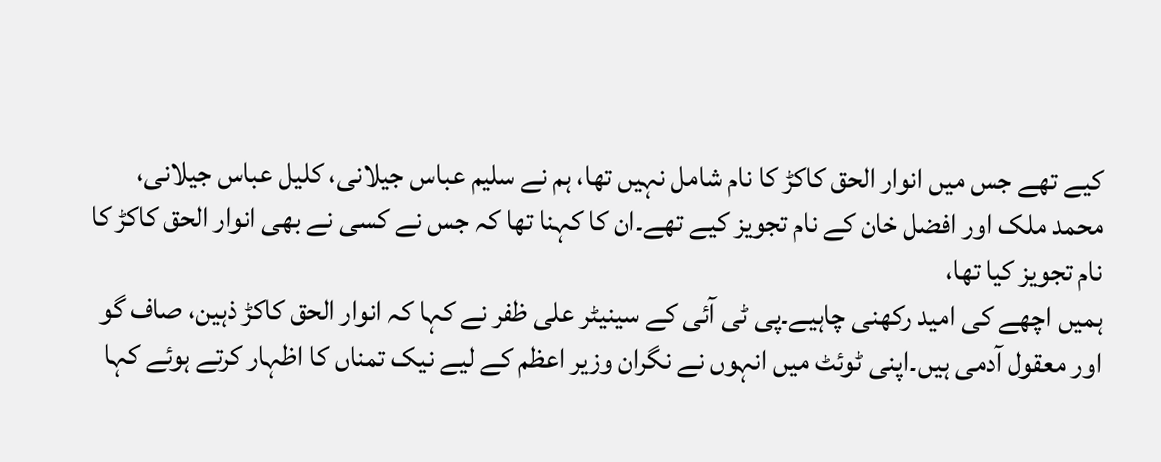کیے تھے جس میں انوار الحق کاکڑ کا نام شامل نہیں تھا، ہم نے سلیم عباس جیلانی، کلیل عباس جیلانی، محمد ملک اور افضل خان کے نام تجویز کیے تھے۔ان کا کہنا تھا کہ جس نے کسی نے بھی انوار الحق کاکڑ کا نام تجویز کیا تھا،
ہمیں اچھے کی امید رکھنی چاہیے۔پی ٹی آئی کے سینیٹر علی ظفر نے کہا کہ انوار الحق کاکڑ ذہین، صاف گو اور معقول آدمی ہیں۔اپنی ٹوئٹ میں انہوں نے نگران وزیر اعظم کے لیے نیک تمناں کا اظہار کرتے ہوئے کہا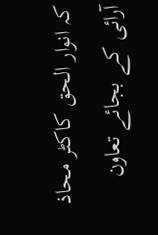کہ انوار الحق کاکٹر محاذ آرائی کے بجائے تعاون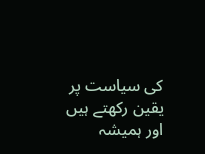کی سیاست پر یقین رکھتے ہیں اور ہمیشہ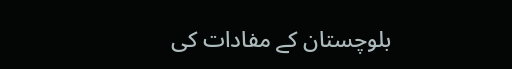بلوچستان کے مفادات کی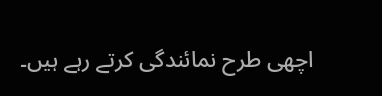اچھی طرح نمائندگی کرتے رہے ہیں۔